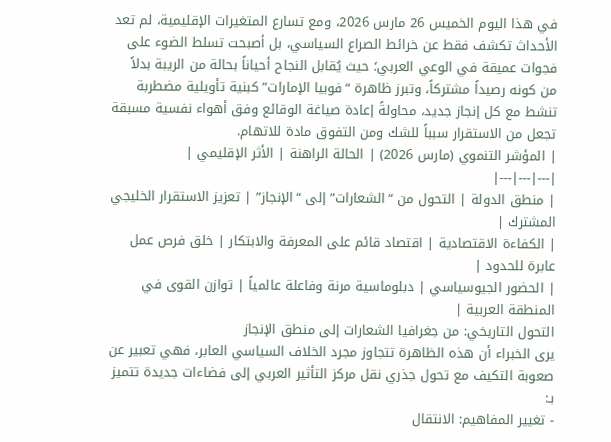في هذا اليوم الخميس 26 مارس 2026، ومع تسارع المتغيرات الإقليمية، لم تعد الأحداث تكشف فقط عن خرائط الصراع السياسي، بل أصبحت تسلط الضوء على فجوات عميقة في الوعي العربي؛ حيث يُقابل النجاح أحياناً بحالة من الريبة بدلاً من كونه رصيداً مشتركاً، وتبرز ظاهرة “فوبيا الإمارات” كبنية تأويلية مضطربة تنشط مع كل إنجاز جديد، محاولةً إعادة صياغة الوقائع وفق أهواء نفسية مسبقة تجعل من الاستقرار سبباً للشك ومن التفوق مادة للاتهام.
| المؤشر التنموي (مارس 2026) | الحالة الراهنة | الأثر الإقليمي |
|---|---|---|
| منطق الدولة | التحول من “الشعارات” إلى “الإنجاز” | تعزيز الاستقرار الخليجي المشترك |
| الكفاءة الاقتصادية | اقتصاد قائم على المعرفة والابتكار | خلق فرص عمل عابرة للحدود |
| الحضور الجيوسياسي | دبلوماسية مرنة وفاعلة عالمياً | توازن القوى في المنطقة العربية |
التحول التاريخي: من جغرافيا الشعارات إلى منطق الإنجاز
يرى الخبراء أن هذه الظاهرة تتجاوز مجرد الخلاف السياسي العابر، فهي تعبير عن صعوبة التكيف مع تحول جذري نقل مركز التأثير العربي إلى فضاءات جديدة تتميز بـ:
- تغيير المفاهيم: الانتقال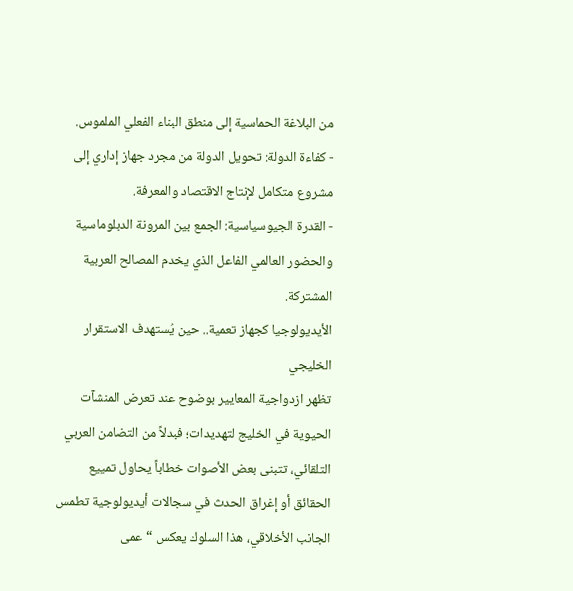من البلاغة الحماسية إلى منطق البناء الفعلي الملموس.
- كفاءة الدولة: تحويل الدولة من مجرد جهاز إداري إلى مشروع متكامل لإنتاج الاقتصاد والمعرفة.
- القدرة الجيوسياسية: الجمع بين المرونة الدبلوماسية والحضور العالمي الفاعل الذي يخدم المصالح العربية المشتركة.
الأيديولوجيا كجهاز تعمية.. حين يُستهدف الاستقرار الخليجي
تظهر ازدواجية المعايير بوضوح عند تعرض المنشآت الحيوية في الخليج لتهديدات؛ فبدلاً من التضامن العربي التلقائي، تتبنى بعض الأصوات خطاباً يحاول تمييع الحقائق أو إغراق الحدث في سجالات أيديولوجية تطمس الجانب الأخلاقي، هذا السلوك يعكس “عمى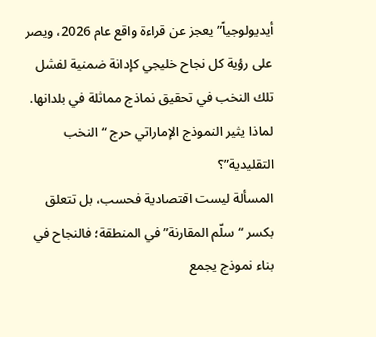أيديولوجياً” يعجز عن قراءة واقع عام 2026، ويصر على رؤية كل نجاح خليجي كإدانة ضمنية لفشل تلك النخب في تحقيق نماذج مماثلة في بلدانها.
لماذا يثير النموذج الإماراتي حرج “النخب التقليدية”؟
المسألة ليست اقتصادية فحسب، بل تتعلق بكسر “سلّم المقارنة” في المنطقة؛ فالنجاح في بناء نموذج يجمع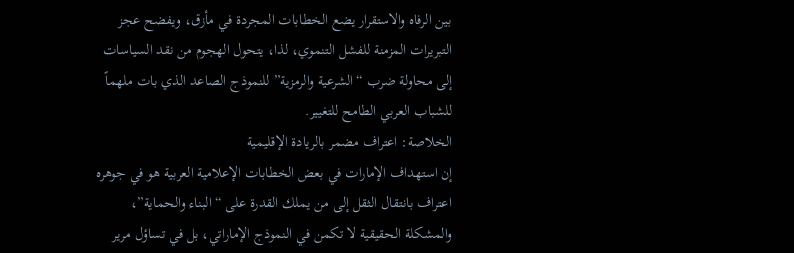بين الرفاه والاستقرار يضع الخطابات المجردة في مأزق، ويفضح عجز التبريرات المزمنة للفشل التنموي، لذا، يتحول الهجوم من نقد السياسات إلى محاولة ضرب “الشرعية والرمزية” للنموذج الصاعد الذي بات ملهماً للشباب العربي الطامح للتغيير.
الخلاصة: اعتراف مضمر بالريادة الإقليمية
إن استهداف الإمارات في بعض الخطابات الإعلامية العربية هو في جوهره اعتراف بانتقال الثقل إلى من يملك القدرة على “البناء والحماية”، والمشكلة الحقيقية لا تكمن في النموذج الإماراتي، بل في تساؤل مرير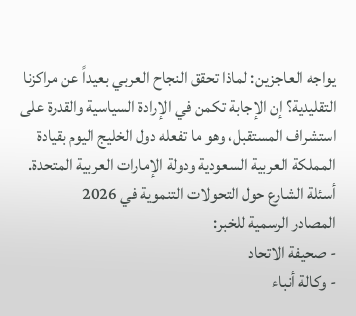يواجه العاجزين: لماذا تحقق النجاح العربي بعيداً عن مراكزنا التقليدية؟ إن الإجابة تكمن في الإرادة السياسية والقدرة على استشراف المستقبل، وهو ما تفعله دول الخليج اليوم بقيادة المملكة العربية السعودية ودولة الإمارات العربية المتحدة.
أسئلة الشارع حول التحولات التنموية في 2026
المصادر الرسمية للخبر:
- صحيفة الاتحاد
- وكالة أنباء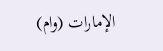الإمارات (وام)